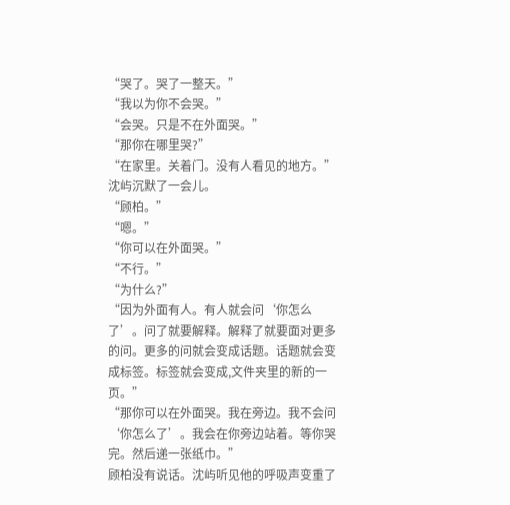“哭了。哭了一整天。”
“我以为你不会哭。”
“会哭。只是不在外面哭。”
“那你在哪里哭?”
“在家里。关着门。没有人看见的地方。”
沈屿沉默了一会儿。
“顾柏。”
“嗯。”
“你可以在外面哭。”
“不行。”
“为什么?”
“因为外面有人。有人就会问‘你怎么了’。问了就要解释。解释了就要面对更多的问。更多的问就会变成话题。话题就会变成标签。标签就会变成,文件夹里的新的一页。”
“那你可以在外面哭。我在旁边。我不会问‘你怎么了’。我会在你旁边站着。等你哭完。然后递一张纸巾。”
顾柏没有说话。沈屿听见他的呼吸声变重了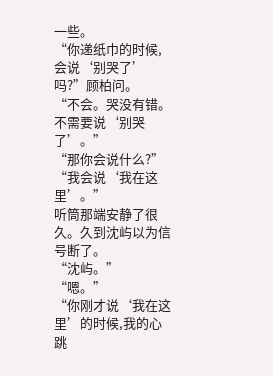一些。
“你递纸巾的时候,会说‘别哭了’吗?”顾柏问。
“不会。哭没有错。不需要说‘别哭了’。”
“那你会说什么?”
“我会说‘我在这里’。”
听筒那端安静了很久。久到沈屿以为信号断了。
“沈屿。”
“嗯。”
“你刚才说‘我在这里’的时候,我的心跳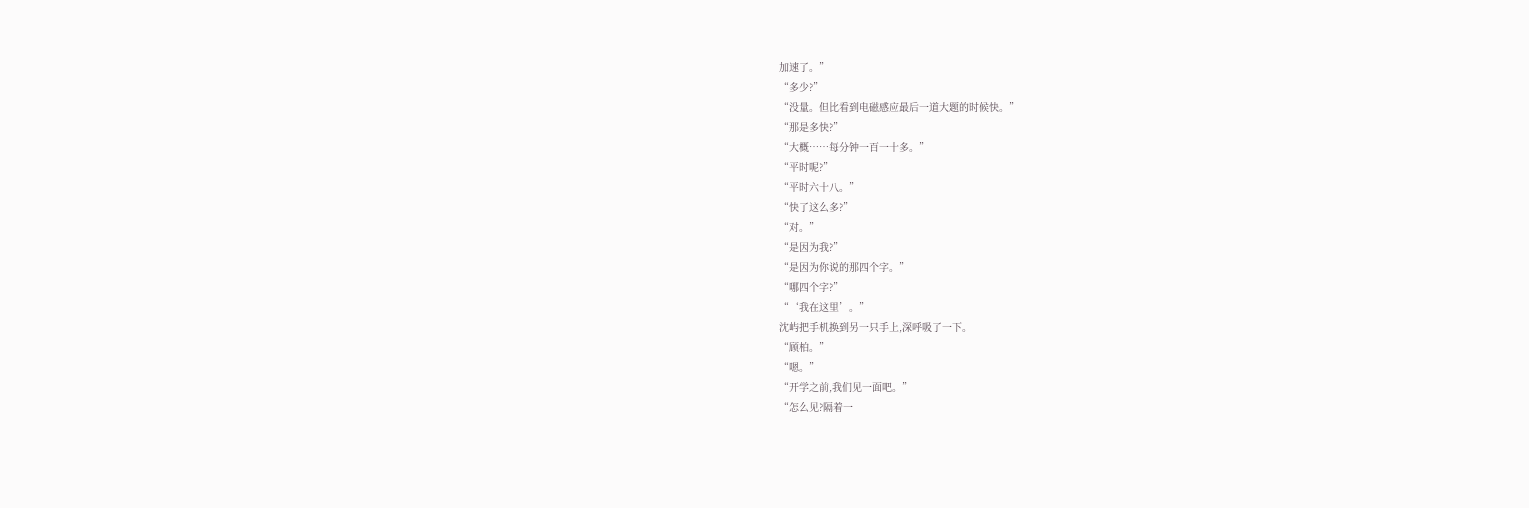加速了。”
“多少?”
“没量。但比看到电磁感应最后一道大题的时候快。”
“那是多快?”
“大概……每分钟一百一十多。”
“平时呢?”
“平时六十八。”
“快了这么多?”
“对。”
“是因为我?”
“是因为你说的那四个字。”
“哪四个字?”
“‘我在这里’。”
沈屿把手机换到另一只手上,深呼吸了一下。
“顾柏。”
“嗯。”
“开学之前,我们见一面吧。”
“怎么见?隔着一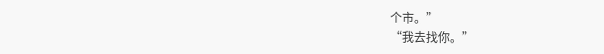个市。”
“我去找你。”